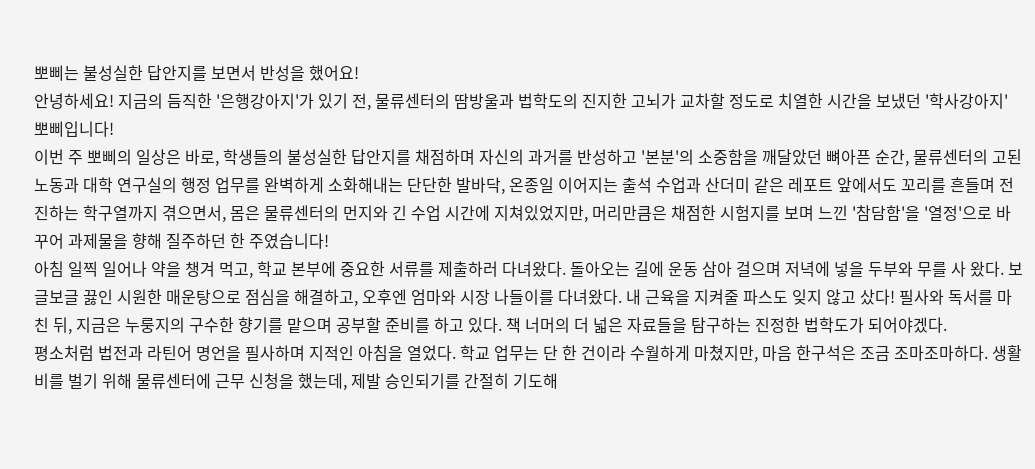뽀삐는 불성실한 답안지를 보면서 반성을 했어요!
안녕하세요! 지금의 듬직한 '은행강아지'가 있기 전, 물류센터의 땀방울과 법학도의 진지한 고뇌가 교차할 정도로 치열한 시간을 보냈던 '학사강아지' 뽀삐입니다!
이번 주 뽀삐의 일상은 바로, 학생들의 불성실한 답안지를 채점하며 자신의 과거를 반성하고 '본분'의 소중함을 깨달았던 뼈아픈 순간, 물류센터의 고된 노동과 대학 연구실의 행정 업무를 완벽하게 소화해내는 단단한 발바닥, 온종일 이어지는 출석 수업과 산더미 같은 레포트 앞에서도 꼬리를 흔들며 전진하는 학구열까지 겪으면서, 몸은 물류센터의 먼지와 긴 수업 시간에 지쳐있었지만, 머리만큼은 채점한 시험지를 보며 느낀 '참담함'을 '열정'으로 바꾸어 과제물을 향해 질주하던 한 주였습니다!
아침 일찍 일어나 약을 챙겨 먹고, 학교 본부에 중요한 서류를 제출하러 다녀왔다. 돌아오는 길에 운동 삼아 걸으며 저녁에 넣을 두부와 무를 사 왔다. 보글보글 끓인 시원한 매운탕으로 점심을 해결하고, 오후엔 엄마와 시장 나들이를 다녀왔다. 내 근육을 지켜줄 파스도 잊지 않고 샀다! 필사와 독서를 마친 뒤, 지금은 누룽지의 구수한 향기를 맡으며 공부할 준비를 하고 있다. 책 너머의 더 넓은 자료들을 탐구하는 진정한 법학도가 되어야겠다.
평소처럼 법전과 라틴어 명언을 필사하며 지적인 아침을 열었다. 학교 업무는 단 한 건이라 수월하게 마쳤지만, 마음 한구석은 조금 조마조마하다. 생활비를 벌기 위해 물류센터에 근무 신청을 했는데, 제발 승인되기를 간절히 기도해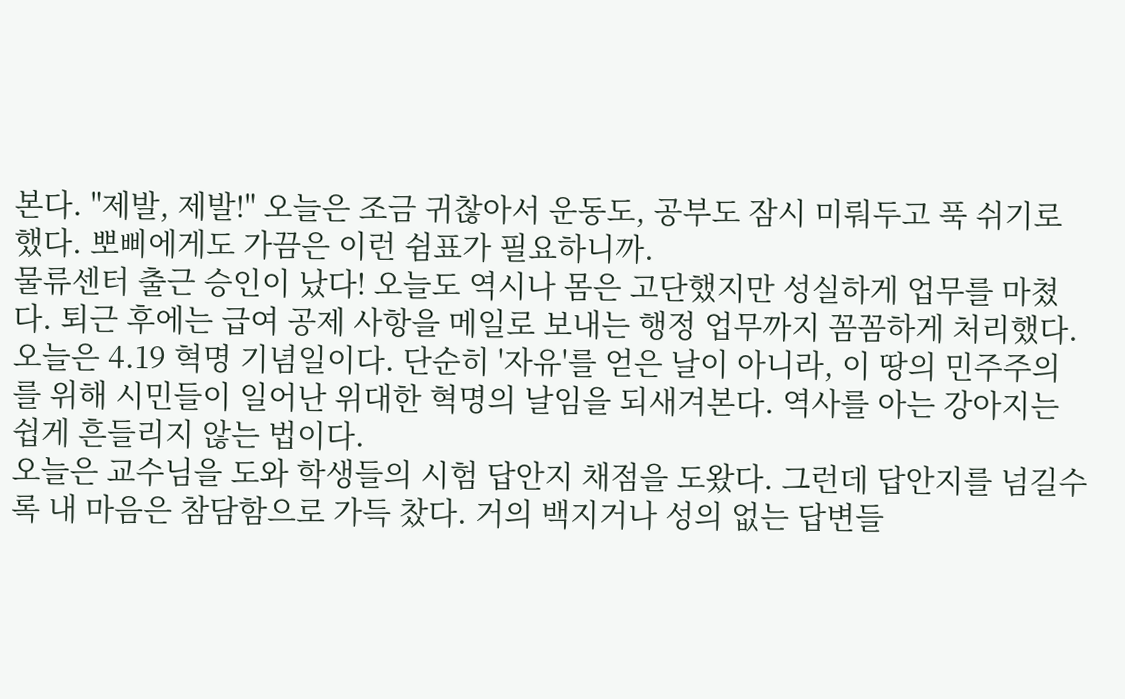본다. "제발, 제발!" 오늘은 조금 귀찮아서 운동도, 공부도 잠시 미뤄두고 푹 쉬기로 했다. 뽀삐에게도 가끔은 이런 쉼표가 필요하니까.
물류센터 출근 승인이 났다! 오늘도 역시나 몸은 고단했지만 성실하게 업무를 마쳤다. 퇴근 후에는 급여 공제 사항을 메일로 보내는 행정 업무까지 꼼꼼하게 처리했다. 오늘은 4.19 혁명 기념일이다. 단순히 '자유'를 얻은 날이 아니라, 이 땅의 민주주의를 위해 시민들이 일어난 위대한 혁명의 날임을 되새겨본다. 역사를 아는 강아지는 쉽게 흔들리지 않는 법이다.
오늘은 교수님을 도와 학생들의 시험 답안지 채점을 도왔다. 그런데 답안지를 넘길수록 내 마음은 참담함으로 가득 찼다. 거의 백지거나 성의 없는 답변들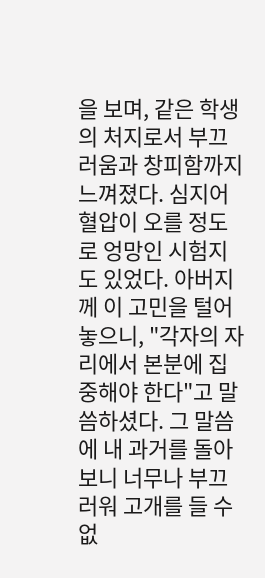을 보며, 같은 학생의 처지로서 부끄러움과 창피함까지 느껴졌다. 심지어 혈압이 오를 정도로 엉망인 시험지도 있었다. 아버지께 이 고민을 털어놓으니, "각자의 자리에서 본분에 집중해야 한다"고 말씀하셨다. 그 말씀에 내 과거를 돌아보니 너무나 부끄러워 고개를 들 수 없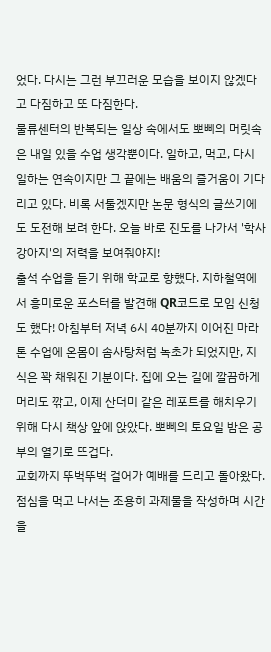었다. 다시는 그런 부끄러운 모습을 보이지 않겠다고 다짐하고 또 다짐한다.
물류센터의 반복되는 일상 속에서도 뽀삐의 머릿속은 내일 있을 수업 생각뿐이다. 일하고, 먹고, 다시 일하는 연속이지만 그 끝에는 배움의 즐거움이 기다리고 있다. 비록 서툴겠지만 논문 형식의 글쓰기에도 도전해 보려 한다. 오늘 바로 진도를 나가서 '학사강아지'의 저력을 보여줘야지!
출석 수업을 듣기 위해 학교로 향했다. 지하철역에서 흥미로운 포스터를 발견해 QR코드로 모임 신청도 했다! 아침부터 저녁 6시 40분까지 이어진 마라톤 수업에 온몸이 솜사탕처럼 녹초가 되었지만, 지식은 꽉 채워진 기분이다. 집에 오는 길에 깔끔하게 머리도 깎고, 이제 산더미 같은 레포트를 해치우기 위해 다시 책상 앞에 앉았다. 뽀삐의 토요일 밤은 공부의 열기로 뜨겁다.
교회까지 뚜벅뚜벅 걸어가 예배를 드리고 돌아왔다. 점심을 먹고 나서는 조용히 과제물을 작성하며 시간을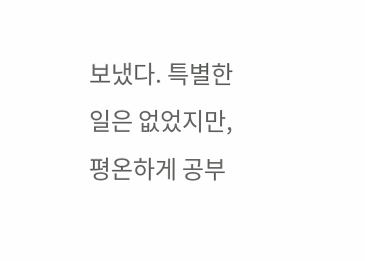보냈다. 특별한 일은 없었지만, 평온하게 공부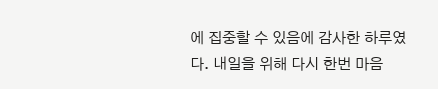에 집중할 수 있음에 감사한 하루였다. 내일을 위해 다시 한번 마음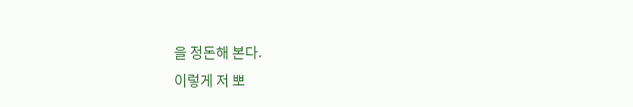을 정돈해 본다.
이렇게 저 뽀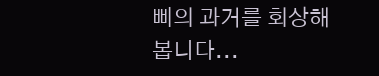삐의 과거를 회상해 봅니다...